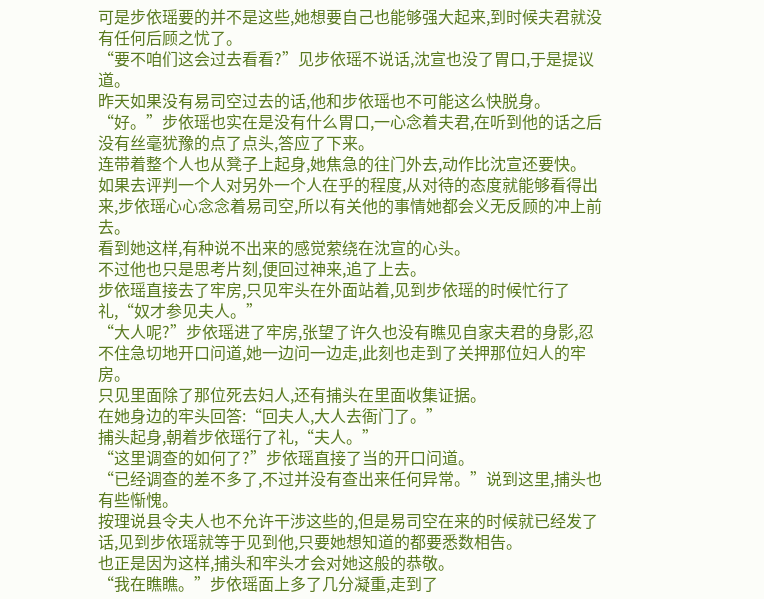可是步依瑶要的并不是这些,她想要自己也能够强大起来,到时候夫君就没有任何后顾之忧了。
“要不咱们这会过去看看?”见步依瑶不说话,沈宣也没了胃口,于是提议道。
昨天如果没有易司空过去的话,他和步依瑶也不可能这么快脱身。
“好。”步依瑶也实在是没有什么胃口,一心念着夫君,在听到他的话之后没有丝毫犹豫的点了点头,答应了下来。
连带着整个人也从凳子上起身,她焦急的往门外去,动作比沈宣还要快。
如果去评判一个人对另外一个人在乎的程度,从对待的态度就能够看得出来,步依瑶心心念念着易司空,所以有关他的事情她都会义无反顾的冲上前去。
看到她这样,有种说不出来的感觉萦绕在沈宣的心头。
不过他也只是思考片刻,便回过神来,追了上去。
步依瑶直接去了牢房,只见牢头在外面站着,见到步依瑶的时候忙行了礼,“奴才参见夫人。”
“大人呢?”步依瑶进了牢房,张望了许久也没有瞧见自家夫君的身影,忍不住急切地开口问道,她一边问一边走,此刻也走到了关押那位妇人的牢房。
只见里面除了那位死去妇人,还有捕头在里面收集证据。
在她身边的牢头回答:“回夫人,大人去衙门了。”
捕头起身,朝着步依瑶行了礼,“夫人。”
“这里调查的如何了?”步依瑶直接了当的开口问道。
“已经调查的差不多了,不过并没有查出来任何异常。”说到这里,捕头也有些惭愧。
按理说县令夫人也不允许干涉这些的,但是易司空在来的时候就已经发了话,见到步依瑶就等于见到他,只要她想知道的都要悉数相告。
也正是因为这样,捕头和牢头才会对她这般的恭敬。
“我在瞧瞧。”步依瑶面上多了几分凝重,走到了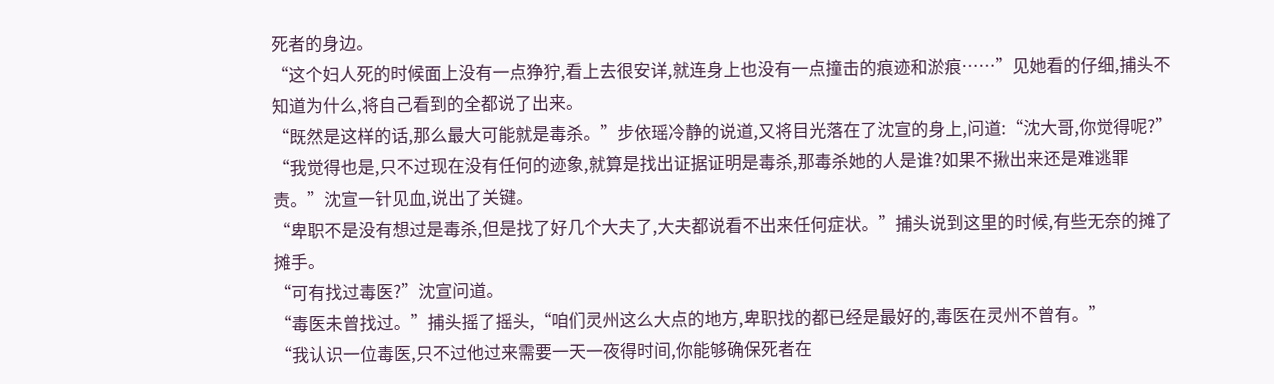死者的身边。
“这个妇人死的时候面上没有一点狰狞,看上去很安详,就连身上也没有一点撞击的痕迹和淤痕……”见她看的仔细,捕头不知道为什么,将自己看到的全都说了出来。
“既然是这样的话,那么最大可能就是毒杀。”步依瑶冷静的说道,又将目光落在了沈宣的身上,问道:“沈大哥,你觉得呢?”
“我觉得也是,只不过现在没有任何的迹象,就算是找出证据证明是毒杀,那毒杀她的人是谁?如果不揪出来还是难逃罪责。”沈宣一针见血,说出了关键。
“卑职不是没有想过是毒杀,但是找了好几个大夫了,大夫都说看不出来任何症状。”捕头说到这里的时候,有些无奈的摊了摊手。
“可有找过毒医?”沈宣问道。
“毒医未曾找过。”捕头摇了摇头,“咱们灵州这么大点的地方,卑职找的都已经是最好的,毒医在灵州不曾有。”
“我认识一位毒医,只不过他过来需要一天一夜得时间,你能够确保死者在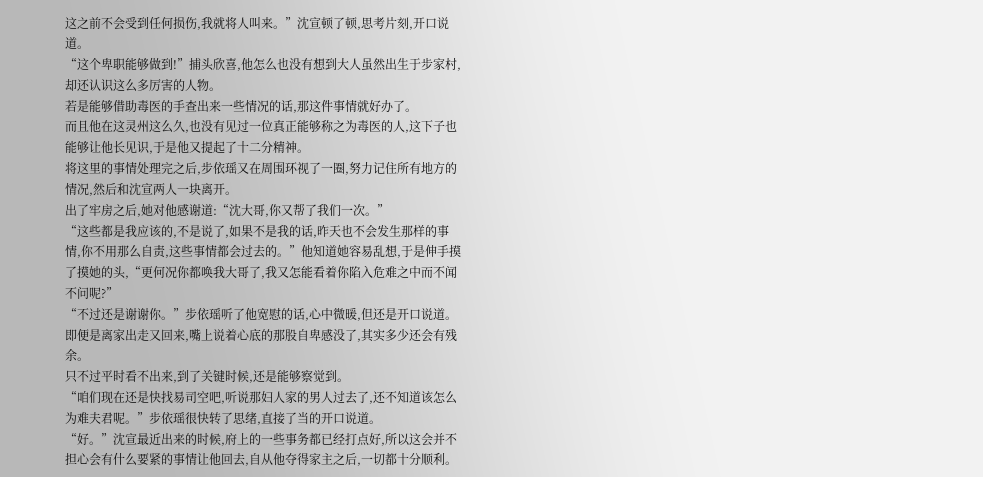这之前不会受到任何损伤,我就将人叫来。”沈宣顿了顿,思考片刻,开口说道。
“这个卑职能够做到!”捕头欣喜,他怎么也没有想到大人虽然出生于步家村,却还认识这么多厉害的人物。
若是能够借助毒医的手查出来一些情况的话,那这件事情就好办了。
而且他在这灵州这么久,也没有见过一位真正能够称之为毒医的人,这下子也能够让他长见识,于是他又提起了十二分精神。
将这里的事情处理完之后,步依瑶又在周围环视了一圈,努力记住所有地方的情况,然后和沈宣两人一块离开。
出了牢房之后,她对他感谢道:“沈大哥,你又帮了我们一次。”
“这些都是我应该的,不是说了,如果不是我的话,昨天也不会发生那样的事情,你不用那么自责,这些事情都会过去的。”他知道她容易乱想,于是伸手摸了摸她的头,“更何况你都唤我大哥了,我又怎能看着你陷入危难之中而不闻不问呢?”
“不过还是谢谢你。”步依瑶听了他宽慰的话,心中微暖,但还是开口说道。
即便是离家出走又回来,嘴上说着心底的那股自卑感没了,其实多少还会有残余。
只不过平时看不出来,到了关键时候,还是能够察觉到。
“咱们现在还是快找易司空吧,听说那妇人家的男人过去了,还不知道该怎么为难夫君呢。”步依瑶很快转了思绪,直接了当的开口说道。
“好。”沈宣最近出来的时候,府上的一些事务都已经打点好,所以这会并不担心会有什么要紧的事情让他回去,自从他夺得家主之后,一切都十分顺利。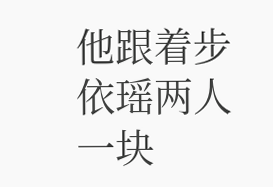他跟着步依瑶两人一块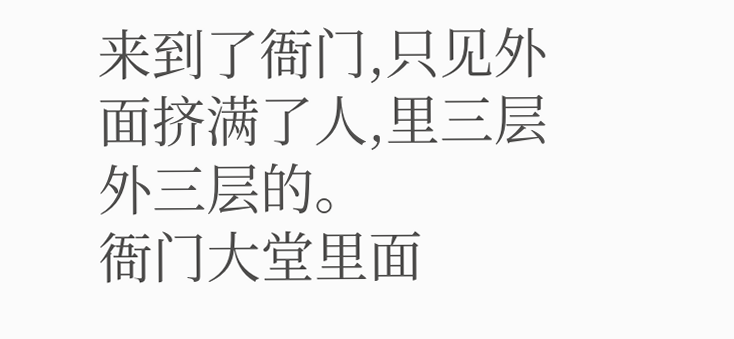来到了衙门,只见外面挤满了人,里三层外三层的。
衙门大堂里面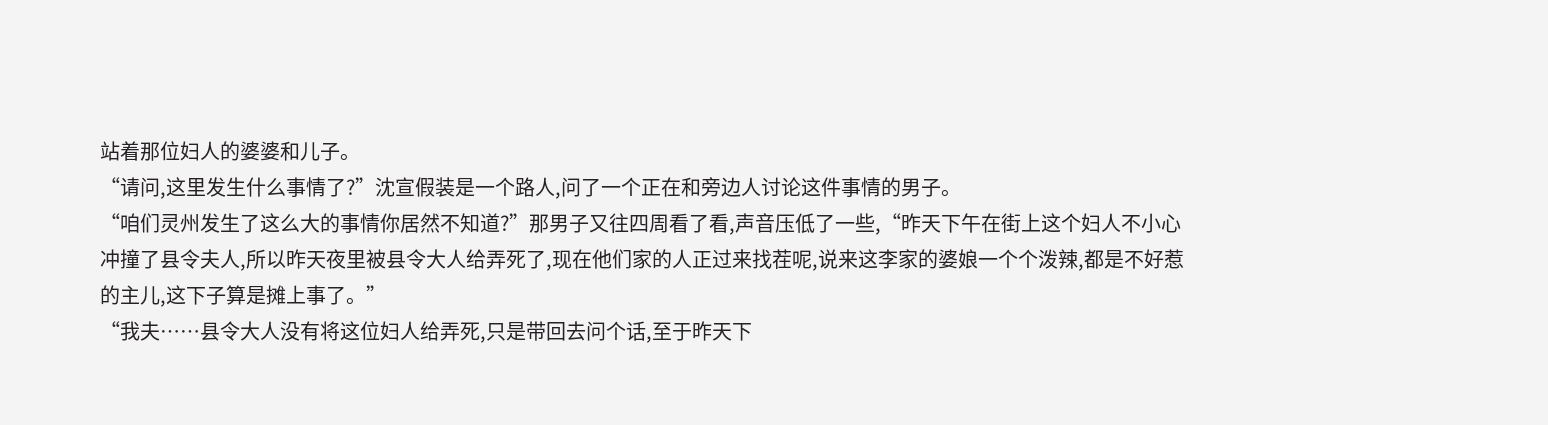站着那位妇人的婆婆和儿子。
“请问,这里发生什么事情了?”沈宣假装是一个路人,问了一个正在和旁边人讨论这件事情的男子。
“咱们灵州发生了这么大的事情你居然不知道?”那男子又往四周看了看,声音压低了一些,“昨天下午在街上这个妇人不小心冲撞了县令夫人,所以昨天夜里被县令大人给弄死了,现在他们家的人正过来找茬呢,说来这李家的婆娘一个个泼辣,都是不好惹的主儿,这下子算是摊上事了。”
“我夫……县令大人没有将这位妇人给弄死,只是带回去问个话,至于昨天下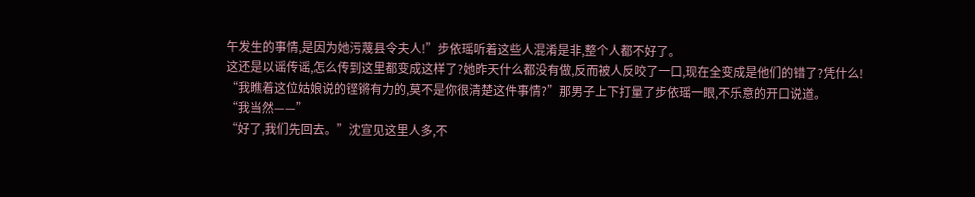午发生的事情,是因为她污蔑县令夫人!”步依瑶听着这些人混淆是非,整个人都不好了。
这还是以谣传谣,怎么传到这里都变成这样了?她昨天什么都没有做,反而被人反咬了一口,现在全变成是他们的错了?凭什么!
“我瞧着这位姑娘说的铿锵有力的,莫不是你很清楚这件事情?”那男子上下打量了步依瑶一眼,不乐意的开口说道。
“我当然——”
“好了,我们先回去。”沈宣见这里人多,不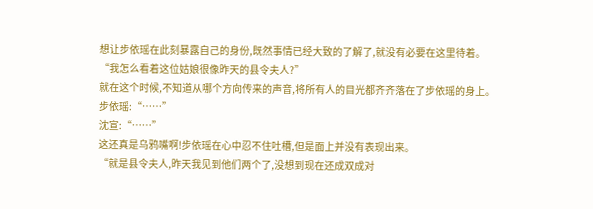想让步依瑶在此刻暴露自己的身份,既然事情已经大致的了解了,就没有必要在这里待着。
“我怎么看着这位姑娘很像昨天的县令夫人?”
就在这个时候,不知道从哪个方向传来的声音,将所有人的目光都齐齐落在了步依瑶的身上。
步依瑶:“……”
沈宣:“……”
这还真是乌鸦嘴啊!步依瑶在心中忍不住吐槽,但是面上并没有表现出来。
“就是县令夫人,昨天我见到他们两个了,没想到现在还成双成对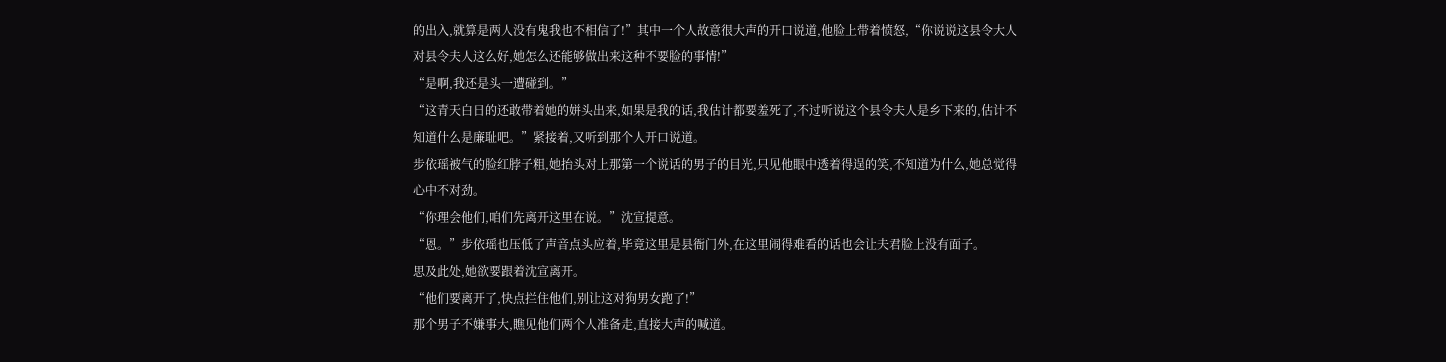的出入,就算是两人没有鬼我也不相信了!”其中一个人故意很大声的开口说道,他脸上带着愤怒,“你说说这县令大人对县令夫人这么好,她怎么还能够做出来这种不要脸的事情!”
“是啊,我还是头一遭碰到。”
“这青天白日的还敢带着她的姘头出来,如果是我的话,我估计都要羞死了,不过听说这个县令夫人是乡下来的,估计不知道什么是廉耻吧。”紧接着,又听到那个人开口说道。
步依瑶被气的脸红脖子粗,她抬头对上那第一个说话的男子的目光,只见他眼中透着得逞的笑,不知道为什么,她总觉得心中不对劲。
“你理会他们,咱们先离开这里在说。”沈宣提意。
“恩。”步依瑶也压低了声音点头应着,毕竟这里是县衙门外,在这里闹得难看的话也会让夫君脸上没有面子。
思及此处,她欲要跟着沈宣离开。
“他们要离开了,快点拦住他们,别让这对狗男女跑了!”
那个男子不嫌事大,瞧见他们两个人准备走,直接大声的喊道。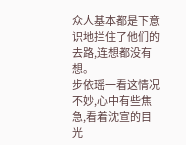众人基本都是下意识地拦住了他们的去路,连想都没有想。
步依瑶一看这情况不妙,心中有些焦急,看着沈宣的目光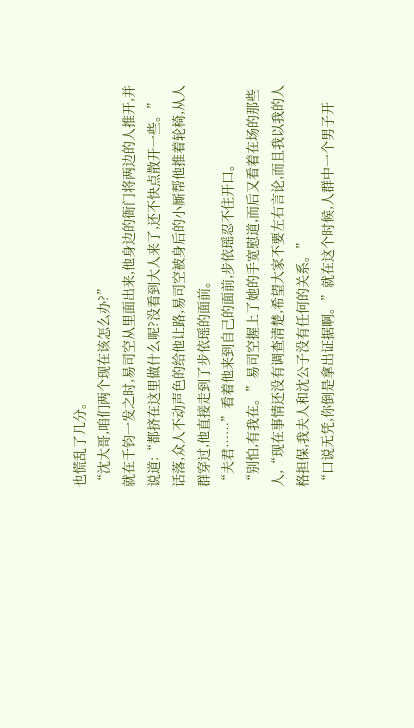也慌乱了几分。
“沈大哥,咱们两个现在该怎么办?”
就在千钧一发之时,易司空从里面出来,他身边的衙门将两边的人推开,并说道:“都挤在这里做什么呢?没看到大人来了,还不快点散开一些。”
话落,众人不动声色的给他让路,易司空被身后的小厮帮他推着轮椅,从人群穿过,他直接走到了步依瑶的面前。
“夫君……”看着他来到自己的面前,步依瑶忍不住开口。
“别怕,有我在。”易司空握上了她的手宽慰道,而后又看着在场的那些人,“现在事情还没有调查清楚,希望大家不要左右言论,而且我以我的人格担保,我夫人和沈公子没有任何的关系。”
“口说无凭,你倒是拿出证据啊。”就在这个时候,人群中一个男子开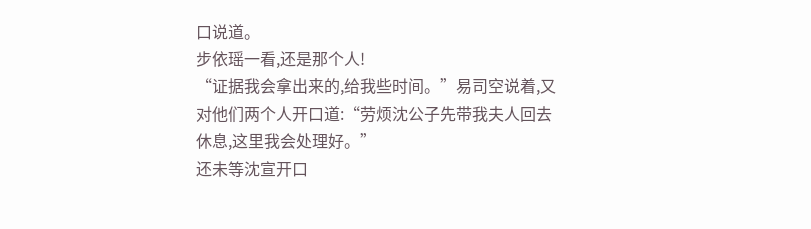口说道。
步依瑶一看,还是那个人!
“证据我会拿出来的,给我些时间。”易司空说着,又对他们两个人开口道:“劳烦沈公子先带我夫人回去休息,这里我会处理好。”
还未等沈宣开口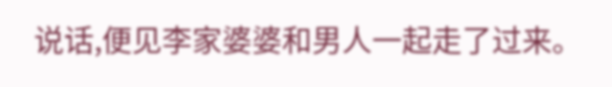说话,便见李家婆婆和男人一起走了过来。